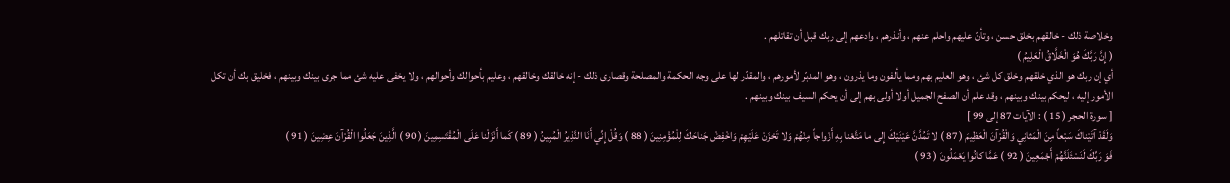وخلاصة ذلك - خالقهم بخلق حسن ، وتأنّ عليهم واحلم عنهم ، وأنذرهم ، وادعهم إلى ربك قبل أن تقاتلهم .
( إِنَّ رَبَّكَ هُوَ الْخَلَّاقُ الْعَلِيمُ )
أي إن ربك هو الذي خلقهم وخلق كل شئ ، وهو العليم بهم ومما يألفون وما يذرون ، وهو المدبّر لأمورهم ، والمقدّر لها على وجه الحكمة والمصلحة وقصارى ذلك - إنه خالقك وخالقهم ، وعليم بأحوالك وأحوالهم ، ولا يخفى عليه شئ مما جرى بينك وبينهم ، فخليق بك أن تكل الأمور إليه ، ليحكم بينك وبينهم ، وقد علم أن الصفح الجميل أولا أولى بهم إلى أن يحكم السيف بينك وبينهم .
[ سورة الحجر ( 15 ) : الآيات 87 إلى 99 ]
وَلَقَدْ آتَيْناكَ سَبْعاً مِنَ الْمَثانِي وَالْقُرْآنَ الْعَظِيمَ ( 87 ) لا تَمُدَّنَّ عَيْنَيْكَ إِلى ما مَتَّعْنا بِهِ أَزْواجاً مِنْهُمْ وَلا تَحْزَنْ عَلَيْهِمْ وَاخْفِضْ جَناحَكَ لِلْمُؤْمِنِينَ ( 88 ) وَقُلْ إِنِّي أَنَا النَّذِيرُ الْمُبِينُ ( 89 ) كَما أَنْزَلْنا عَلَى الْمُقْتَسِمِينَ ( 90 ) الَّذِينَ جَعَلُوا الْقُرْآنَ عِضِينَ ( 91 )
فَوَ رَبِّكَ لَنَسْئَلَنَّهُمْ أَجْمَعِينَ ( 92 ) عَمَّا كانُوا يَعْمَلُونَ ( 93 )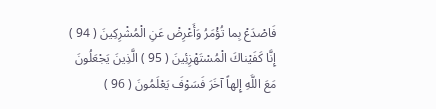فَاصْدَعْ بِما تُؤْمَرُ وَأَعْرِضْ عَنِ الْمُشْرِكِينَ ( 94 ) إِنَّا كَفَيْناكَ الْمُسْتَهْزِئِينَ ( 95 ) الَّذِينَ يَجْعَلُونَ مَعَ اللَّهِ إِلهاً آخَرَ فَسَوْفَ يَعْلَمُونَ ( 96 )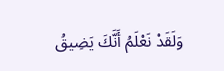وَلَقَدْ نَعْلَمُ أَنَّكَ يَضِيقُ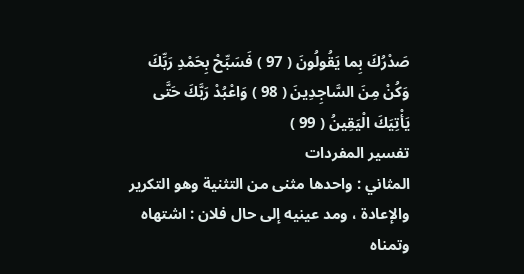صَدْرُكَ بِما يَقُولُونَ ( 97 ) فَسَبِّحْ بِحَمْدِ رَبِّكَ وَكُنْ مِنَ السَّاجِدِينَ ( 98 ) وَاعْبُدْ رَبَّكَ حَتَّى يَأْتِيَكَ الْيَقِينُ ( 99 )
تفسير المفردات
المثاني : واحدها مثنى من التثنية وهو التكرير والإعادة ، ومد عينيه إلى حال فلان : اشتهاه وتمناه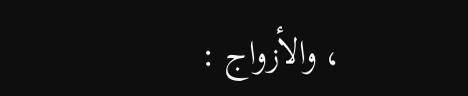، والأزواج :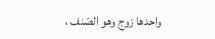واحدها زوج وهو الصّنف ،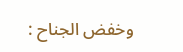وخفض الجناح :